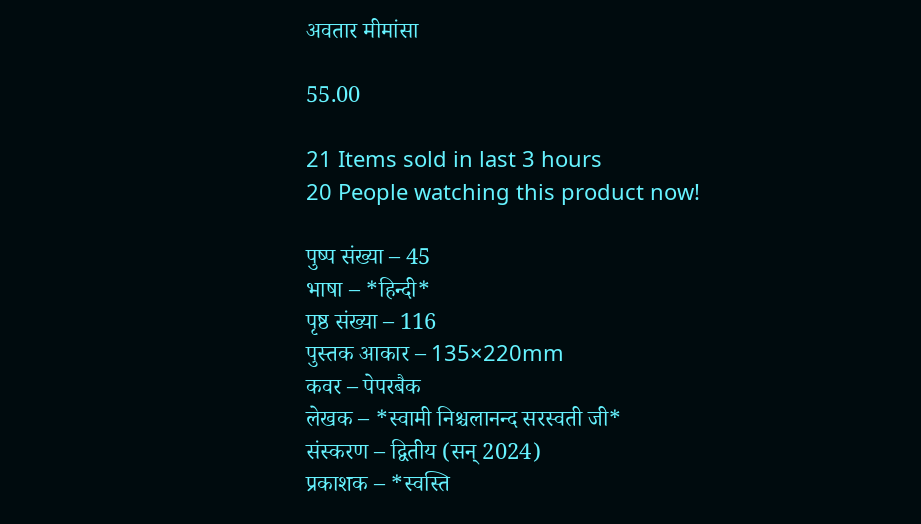अवतार मीमांसा

55.00

21 Items sold in last 3 hours
20 People watching this product now!

पुष्प संख्या – 45
भाषा – *हिन्दी*
पृष्ठ संख्या – 116
पुस्तक आकार – 135×220mm
कवर – पेपरबैक
लेखक – *स्वामी निश्चलानन्द सरस्वती जी*
संस्करण – द्वितीय (सन् 2024)
प्रकाशक – *स्वस्ति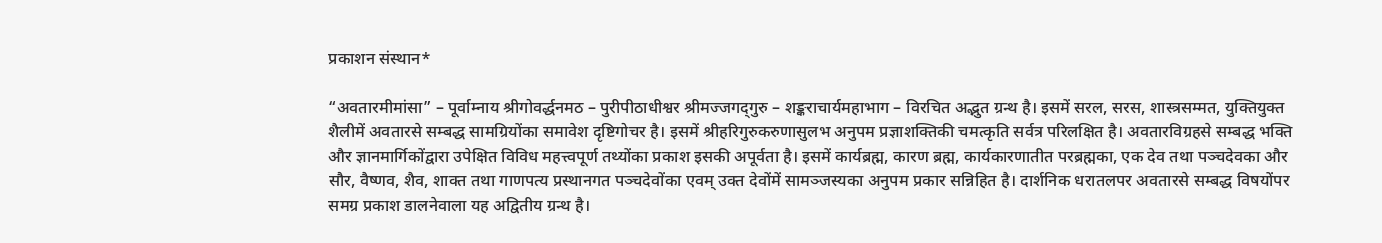प्रकाशन संस्थान*

“अवतारमीमांसा” – पूर्वाम्नाय श्रीगोवर्द्धनमठ – पुरीपीठाधीश्वर श्रीमज्जगद्‌गुरु – शङ्कराचार्यमहाभाग – विरचित अद्भुत ग्रन्थ है। इसमें सरल, सरस, शास्त्रसम्मत, युक्तियुक्त शैलीमें अवतारसे सम्बद्ध सामग्रियोंका समावेश दृष्टिगोचर है। इसमें श्रीहरिगुरुकरुणासुलभ अनुपम प्रज्ञाशक्तिकी चमत्कृति सर्वत्र परिलक्षित है। अवतारविग्रहसे सम्बद्ध भक्ति और ज्ञानमार्गिकोंद्वारा उपेक्षित विविध महत्त्वपूर्ण तथ्योंका प्रकाश इसकी अपूर्वता है। इसमें कार्यब्रह्म, कारण ब्रह्म, कार्यकारणातीत परब्रह्मका, एक देव तथा पञ्चदेवका और सौर, वैष्णव, शैव, शाक्त तथा गाणपत्य प्रस्थानगत पञ्चदेवोंका एवम् उक्त देवोंमें सामञ्जस्यका अनुपम प्रकार सन्निहित है। दार्शनिक धरातलपर अवतारसे सम्बद्ध विषयोंपर समग्र प्रकाश डालनेवाला यह अद्वितीय ग्रन्थ है।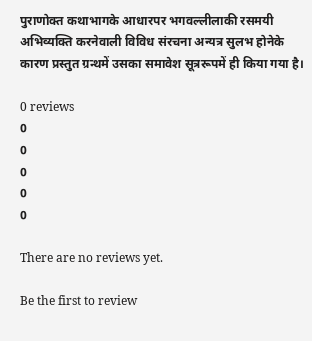पुराणोक्त कथाभागके आधारपर भगवल्लीलाकी रसमयी अभिव्यक्ति करनेवाली विविध संरचना अन्यत्र सुलभ होनेके कारण प्रस्तुत ग्रन्थमें उसका समावेश सूत्ररूपमें ही किया गया है।

0 reviews
0
0
0
0
0

There are no reviews yet.

Be the first to review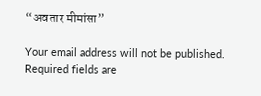“अवतार मीमांसा”

Your email address will not be published. Required fields are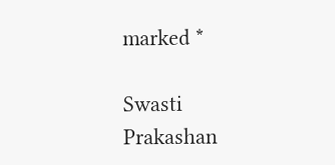marked *

Swasti Prakashan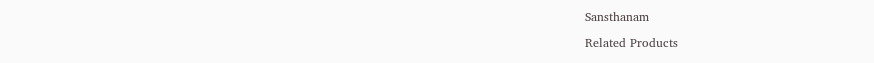Sansthanam

Related Products